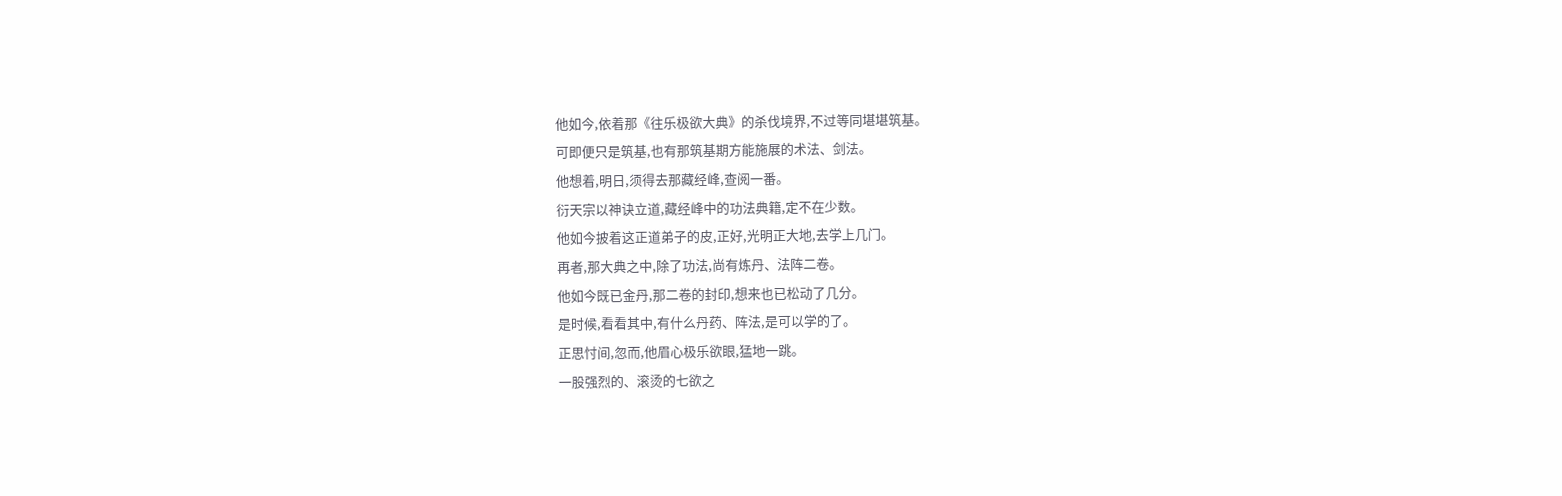他如今,依着那《往乐极欲大典》的杀伐境界,不过等同堪堪筑基。
可即便只是筑基,也有那筑基期方能施展的术法、剑法。
他想着,明日,须得去那藏经峰,查阅一番。
衍天宗以神诀立道,藏经峰中的功法典籍,定不在少数。
他如今披着这正道弟子的皮,正好,光明正大地,去学上几门。
再者,那大典之中,除了功法,尚有炼丹、法阵二卷。
他如今既已金丹,那二卷的封印,想来也已松动了几分。
是时候,看看其中,有什么丹药、阵法,是可以学的了。
正思忖间,忽而,他眉心极乐欲眼,猛地一跳。
一股强烈的、滚烫的七欲之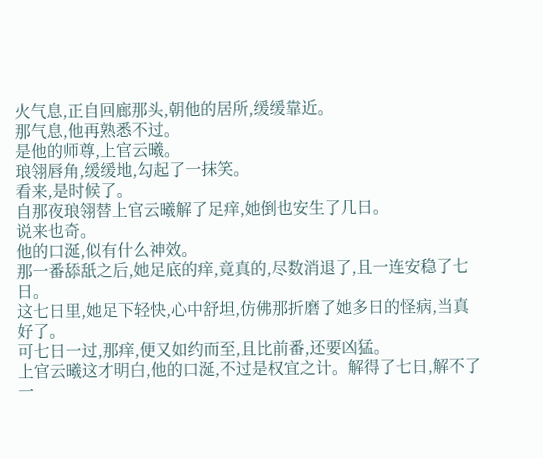火气息,正自回廊那头,朝他的居所,缓缓靠近。
那气息,他再熟悉不过。
是他的师尊,上官云曦。
琅翎唇角,缓缓地,勾起了一抹笑。
看来,是时候了。
自那夜琅翎替上官云曦解了足痒,她倒也安生了几日。
说来也奇。
他的口涎,似有什么神效。
那一番舔舐之后,她足底的痒,竟真的,尽数消退了,且一连安稳了七日。
这七日里,她足下轻快,心中舒坦,仿佛那折磨了她多日的怪病,当真好了。
可七日一过,那痒,便又如约而至,且比前番,还要凶猛。
上官云曦这才明白,他的口涎,不过是权宜之计。解得了七日,解不了一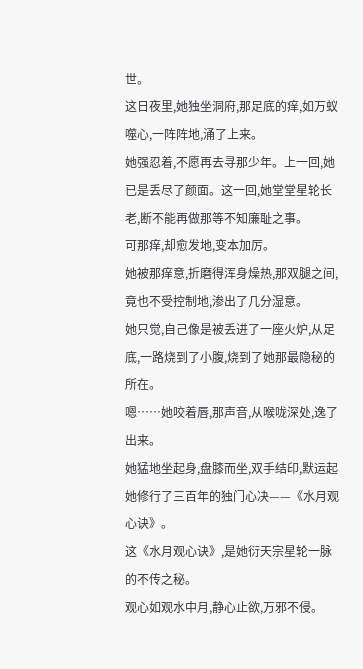世。
这日夜里,她独坐洞府,那足底的痒,如万蚁噬心,一阵阵地,涌了上来。
她强忍着,不愿再去寻那少年。上一回,她已是丢尽了颜面。这一回,她堂堂星轮长老,断不能再做那等不知廉耻之事。
可那痒,却愈发地,变本加厉。
她被那痒意,折磨得浑身燥热,那双腿之间,竟也不受控制地,渗出了几分湿意。
她只觉,自己像是被丢进了一座火炉,从足底,一路烧到了小腹,烧到了她那最隐秘的所在。
嗯……她咬着唇,那声音,从喉咙深处,逸了出来。
她猛地坐起身,盘膝而坐,双手结印,默运起她修行了三百年的独门心决——《水月观心诀》。
这《水月观心诀》,是她衍天宗星轮一脉的不传之秘。
观心如观水中月,静心止欲,万邪不侵。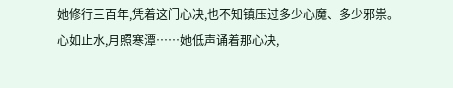她修行三百年,凭着这门心决,也不知镇压过多少心魔、多少邪祟。
心如止水,月照寒潭……她低声诵着那心决,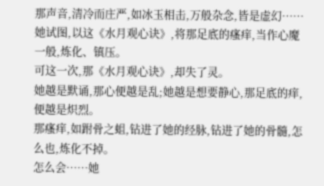那声音,清冷而庄严,如冰玉相击,万般杂念,皆是虚幻……
她试图,以这《水月观心诀》,将那足底的瘙痒,当作心魔一般,炼化、镇压。
可这一次,那《水月观心诀》,却失了灵。
她越是默诵,那心便越是乱;她越是想要静心,那足底的痒,便越是炽烈。
那瘙痒,如跗骨之蛆,钻进了她的经脉,钻进了她的骨髓,怎么也,炼化不掉。
怎么会……她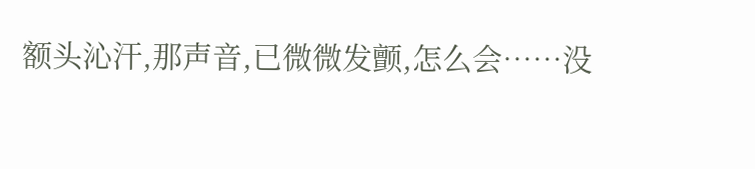额头沁汗,那声音,已微微发颤,怎么会……没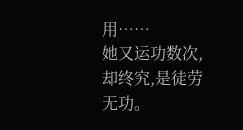用……
她又运功数次,却终究,是徒劳无功。